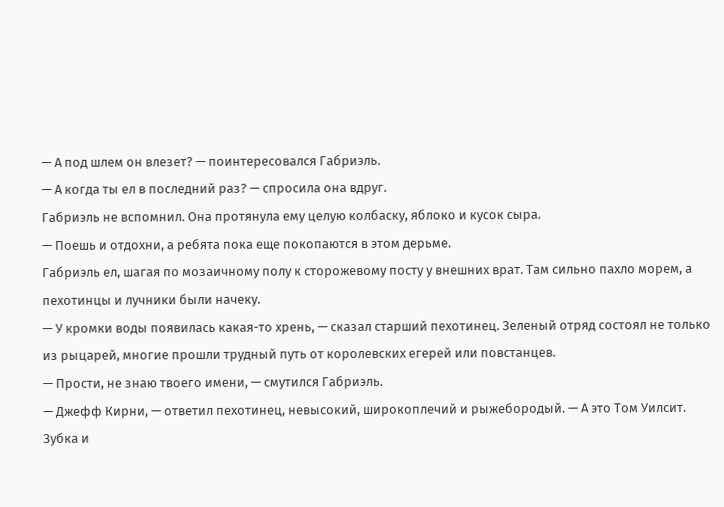— А под шлем он влезет? — поинтересовался Габриэль.
— А когда ты ел в последний раз? — спросила она вдруг.
Габриэль не вспомнил. Она протянула ему целую колбаску, яблоко и кусок сыра.
— Поешь и отдохни, а ребята пока еще покопаются в этом дерьме.
Габриэль ел, шагая по мозаичному полу к сторожевому посту у внешних врат. Там сильно пахло морем, а пехотинцы и лучники были начеку.
— У кромки воды появилась какая-то хрень, — сказал старший пехотинец. Зеленый отряд состоял не только из рыцарей, многие прошли трудный путь от королевских егерей или повстанцев.
— Прости, не знаю твоего имени, — смутился Габриэль.
— Джефф Кирни, — ответил пехотинец, невысокий, широкоплечий и рыжебородый. — А это Том Уилсит. Зубка и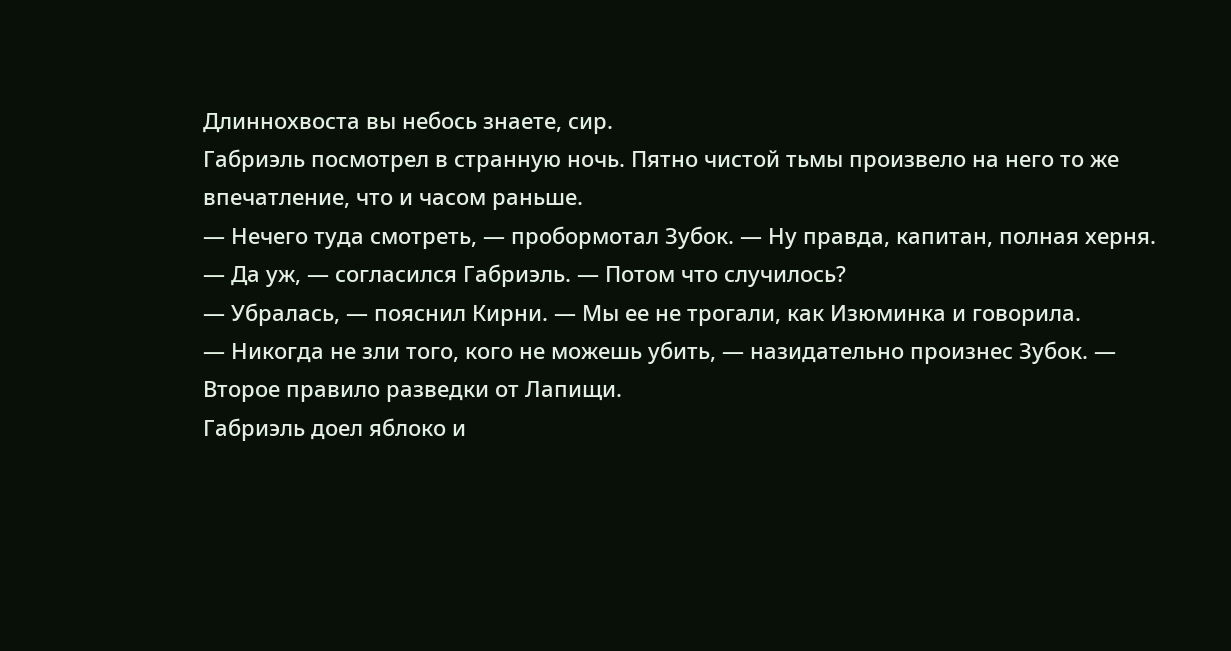Длиннохвоста вы небось знаете, сир.
Габриэль посмотрел в странную ночь. Пятно чистой тьмы произвело на него то же впечатление, что и часом раньше.
— Нечего туда смотреть, — пробормотал Зубок. — Ну правда, капитан, полная херня.
— Да уж, — согласился Габриэль. — Потом что случилось?
— Убралась, — пояснил Кирни. — Мы ее не трогали, как Изюминка и говорила.
— Никогда не зли того, кого не можешь убить, — назидательно произнес Зубок. — Второе правило разведки от Лапищи.
Габриэль доел яблоко и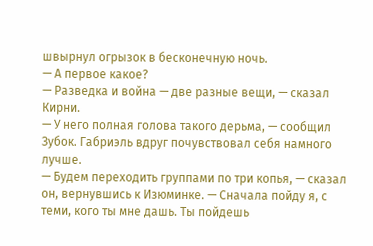швырнул огрызок в бесконечную ночь.
— А первое какое?
— Разведка и война — две разные вещи, — сказал Кирни.
— У него полная голова такого дерьма, — сообщил Зубок. Габриэль вдруг почувствовал себя намного лучше.
— Будем переходить группами по три копья, — сказал он, вернувшись к Изюминке. — Сначала пойду я, с теми, кого ты мне дашь. Ты пойдешь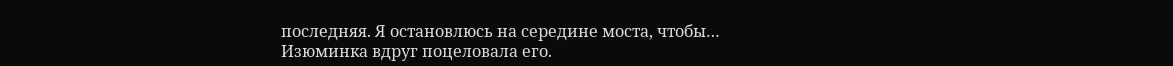последняя. Я остановлюсь на середине моста, чтобы…
Изюминка вдруг поцеловала его.